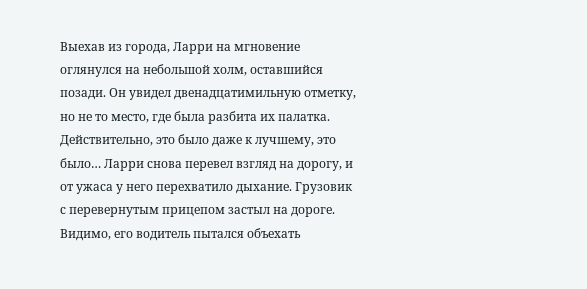Выехав из города, Ларри на мгновение оглянулся на небольшой холм, оставшийся позади. Он увидел двенадцатимильную отметку, но не то место, где была разбита их палатка. Действительно, это было даже к лучшему, это было… Ларри снова перевел взгляд на дорогу, и от ужаса у него перехватило дыхание. Грузовик с перевернутым прицепом застыл на дороге. Видимо, его водитель пытался объехать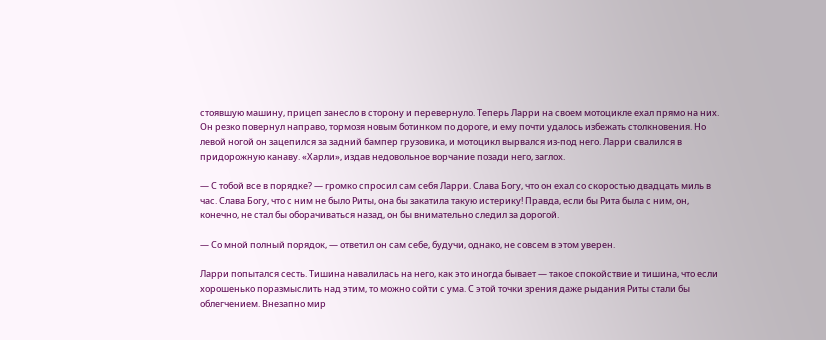стоявшую машину, прицеп занесло в сторону и перевернуло. Теперь Ларри на своем мотоцикле ехал прямо на них. Он резко повернул направо, тормозя новым ботинком по дороге, и ему почти удалось избежать столкновения. Но левой ногой он зацепился за задний бампер грузовика, и мотоцикл вырвался из-под него. Ларри свалился в придорожную канаву. «Харли», издав недовольное ворчание позади него, заглох.

— С тобой все в порядке? — громко спросил сам себя Ларри. Слава Богу, что он ехал со скоростью двадцать миль в час. Слава Богу, что с ним не было Риты, она бы закатила такую истерику! Правда, если бы Рита была с ним, он, конечно, не стал бы оборачиваться назад, он бы внимательно следил за дорогой.

— Со мной полный порядок, — ответил он сам себе, будучи, однако, не совсем в этом уверен.

Ларри попытался сесть. Тишина навалилась на него, как это иногда бывает — такое спокойствие и тишина, что если хорошенько поразмыслить над этим, то можно сойти с ума. С этой точки зрения даже рыдания Риты стали бы облегчением. Внезапно мир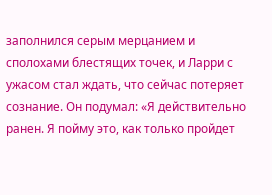заполнился серым мерцанием и сполохами блестящих точек, и Ларри с ужасом стал ждать, что сейчас потеряет сознание. Он подумал: «Я действительно ранен. Я пойму это, как только пройдет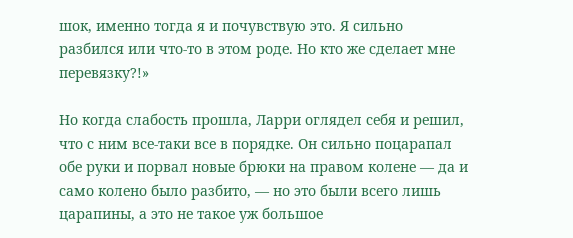шок, именно тогда я и почувствую это. Я сильно разбился или что-то в этом роде. Но кто же сделает мне перевязку?!»

Но когда слабость прошла, Ларри оглядел себя и решил, что с ним все-таки все в порядке. Он сильно поцарапал обе руки и порвал новые брюки на правом колене — да и само колено было разбито, — но это были всего лишь царапины, а это не такое уж большое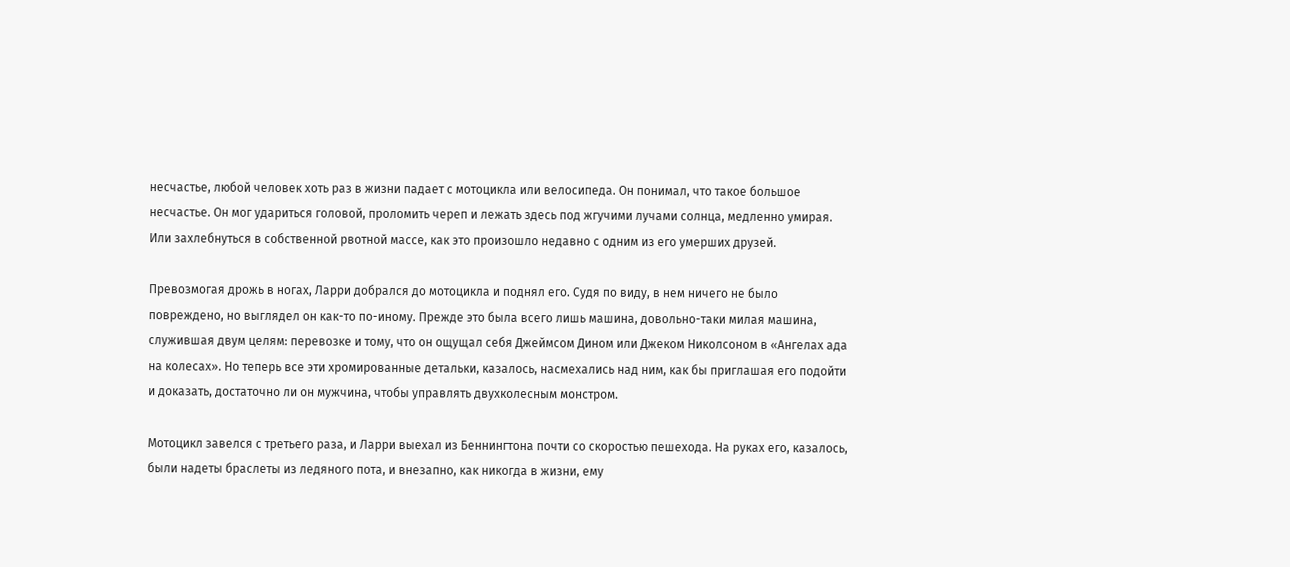несчастье, любой человек хоть раз в жизни падает с мотоцикла или велосипеда. Он понимал, что такое большое несчастье. Он мог удариться головой, проломить череп и лежать здесь под жгучими лучами солнца, медленно умирая. Или захлебнуться в собственной рвотной массе, как это произошло недавно с одним из его умерших друзей.

Превозмогая дрожь в ногах, Ларри добрался до мотоцикла и поднял его. Судя по виду, в нем ничего не было повреждено, но выглядел он как-то по-иному. Прежде это была всего лишь машина, довольно-таки милая машина, служившая двум целям: перевозке и тому, что он ощущал себя Джеймсом Дином или Джеком Николсоном в «Ангелах ада на колесах». Но теперь все эти хромированные детальки, казалось, насмехались над ним, как бы приглашая его подойти и доказать, достаточно ли он мужчина, чтобы управлять двухколесным монстром.

Мотоцикл завелся с третьего раза, и Ларри выехал из Беннингтона почти со скоростью пешехода. На руках его, казалось, были надеты браслеты из ледяного пота, и внезапно, как никогда в жизни, ему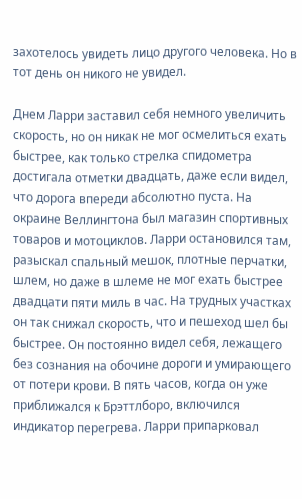захотелось увидеть лицо другого человека. Но в тот день он никого не увидел.

Днем Ларри заставил себя немного увеличить скорость, но он никак не мог осмелиться ехать быстрее, как только стрелка спидометра достигала отметки двадцать, даже если видел, что дорога впереди абсолютно пуста. На окраине Веллингтона был магазин спортивных товаров и мотоциклов. Ларри остановился там, разыскал спальный мешок, плотные перчатки, шлем, но даже в шлеме не мог ехать быстрее двадцати пяти миль в час. На трудных участках он так снижал скорость, что и пешеход шел бы быстрее. Он постоянно видел себя, лежащего без сознания на обочине дороги и умирающего от потери крови. В пять часов, когда он уже приближался к Брэттлборо, включился индикатор перегрева. Ларри припарковал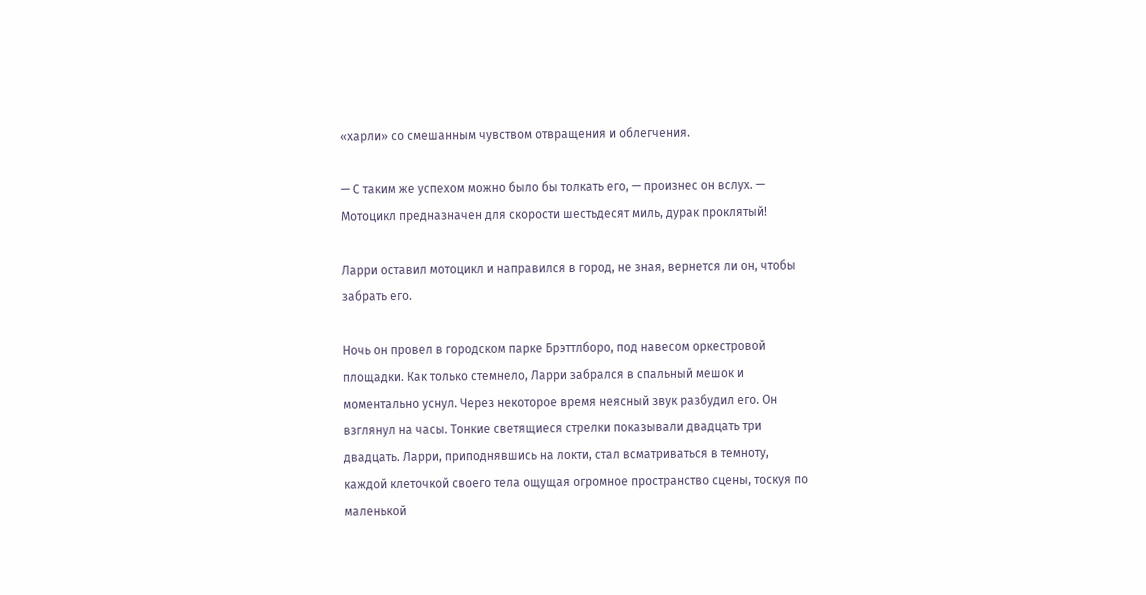«харли» со смешанным чувством отвращения и облегчения.

— С таким же успехом можно было бы толкать его, — произнес он вслух. — Мотоцикл предназначен для скорости шестьдесят миль, дурак проклятый!

Ларри оставил мотоцикл и направился в город, не зная, вернется ли он, чтобы забрать его.

Ночь он провел в городском парке Брэттлборо, под навесом оркестровой площадки. Как только стемнело, Ларри забрался в спальный мешок и моментально уснул. Через некоторое время неясный звук разбудил его. Он взглянул на часы. Тонкие светящиеся стрелки показывали двадцать три двадцать. Ларри, приподнявшись на локти, стал всматриваться в темноту, каждой клеточкой своего тела ощущая огромное пространство сцены, тоскуя по маленькой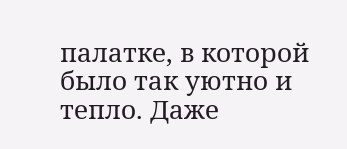палатке, в которой было так уютно и тепло. Даже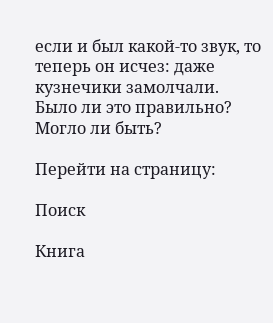если и был какой-то звук, то теперь он исчез: даже кузнечики замолчали. Было ли это правильно? Могло ли быть?

Перейти на страницу:

Поиск

Книга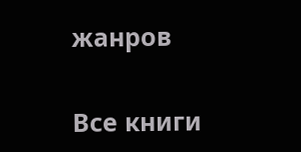жанров

Все книги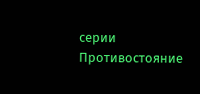серии Противостояние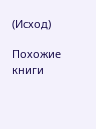(Исход)

Похожие книги